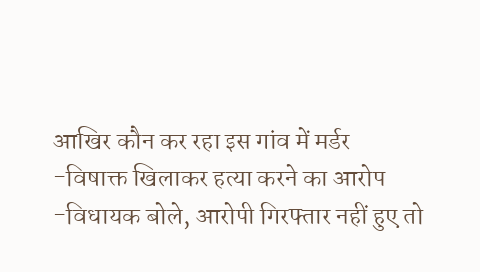आखिर कौन कर रहा इस गांव में मर्डर
-विषाक्त खिलाकर हत्या करने का आरोप
-विधायक बोले, आरोपी गिरफ्तार नहीं हुए तो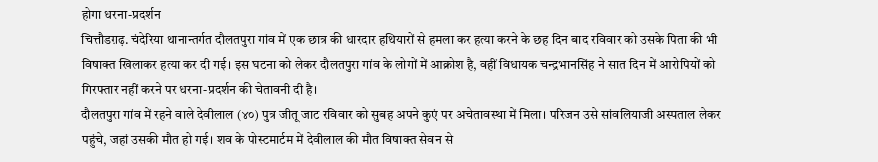होगा धरना-प्रदर्शन
चित्तौडग़ढ़. चंदेरिया थानान्तर्गत दौलतपुरा गांव में एक छात्र की धारदार हथियारों से हमला कर हत्या करने के छह दिन बाद रविवार को उसके पिता की भी विषाक्त खिलाकर हत्या कर दी गई। इस घटना को लेकर दौलतपुरा गांव के लोगों में आक्रोश है, वहीं विधायक चन्द्रभानसिंह ने सात दिन में आरोपियों को गिरफ्तार नहीं करने पर धरना-प्रदर्शन की चेतावनी दी है।
दौलतपुरा गांव में रहने वाले देवीलाल (४०) पुत्र जीतू जाट रविवार को सुबह अपने कुएं पर अचेतावस्था में मिला। परिजन उसे सांवलियाजी अस्पताल लेकर पहुंचे, जहां उसकी मौत हो गई। शव के पोस्टमार्टम में देवीलाल की मौत विषाक्त सेवन से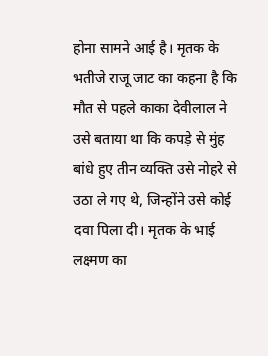होना सामने आई है। मृतक के भतीजे राजू जाट का कहना है कि मौत से पहले काका देवीलाल ने उसे बताया था कि कपड़े से मुंह बांधे हुए तीन व्यक्ति उसे नोहरे से उठा ले गए थे, जिन्होंने उसे कोई दवा पिला दी। मृतक के भाई लक्ष्मण का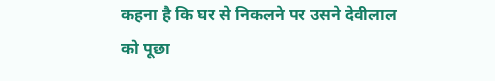कहना है कि घर से निकलने पर उसने देवीलाल को पूछा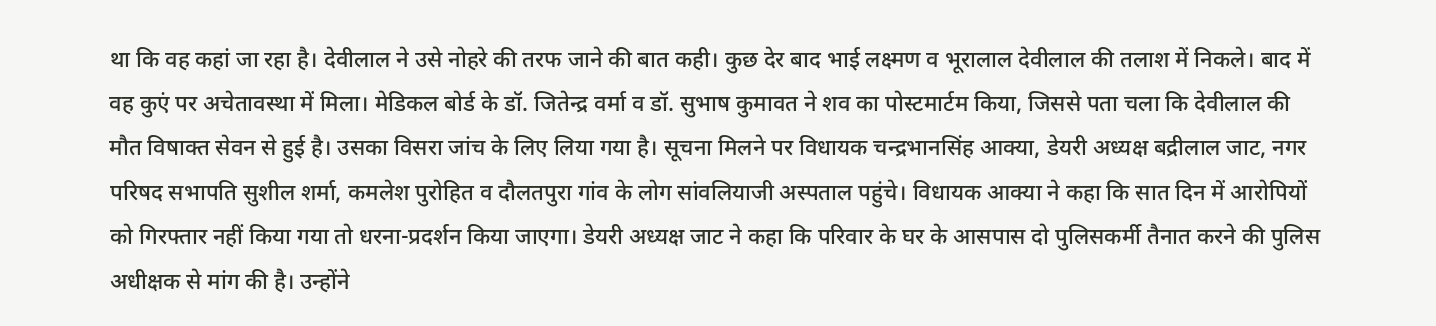था कि वह कहां जा रहा है। देवीलाल ने उसे नोहरे की तरफ जाने की बात कही। कुछ देर बाद भाई लक्ष्मण व भूरालाल देवीलाल की तलाश में निकले। बाद में वह कुएं पर अचेतावस्था में मिला। मेडिकल बोर्ड के डॉ. जितेन्द्र वर्मा व डॉ. सुभाष कुमावत ने शव का पोस्टमार्टम किया, जिससे पता चला कि देवीलाल की मौत विषाक्त सेवन से हुई है। उसका विसरा जांच के लिए लिया गया है। सूचना मिलने पर विधायक चन्द्रभानसिंह आक्या, डेयरी अध्यक्ष बद्रीलाल जाट, नगर परिषद सभापति सुशील शर्मा, कमलेश पुरोहित व दौलतपुरा गांव के लोग सांवलियाजी अस्पताल पहुंचे। विधायक आक्या ने कहा कि सात दिन में आरोपियों को गिरफ्तार नहीं किया गया तो धरना-प्रदर्शन किया जाएगा। डेयरी अध्यक्ष जाट ने कहा कि परिवार के घर के आसपास दो पुलिसकर्मी तैनात करने की पुलिस अधीक्षक से मांग की है। उन्होंने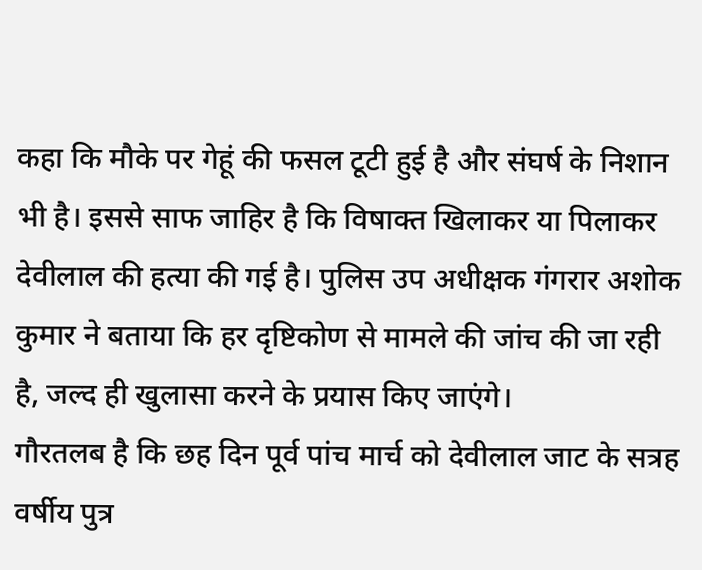कहा कि मौके पर गेहूं की फसल टूटी हुई है और संघर्ष के निशान भी है। इससे साफ जाहिर है कि विषाक्त खिलाकर या पिलाकर देवीलाल की हत्या की गई है। पुलिस उप अधीक्षक गंगरार अशोक कुमार ने बताया कि हर दृष्टिकोण से मामले की जांच की जा रही है, जल्द ही खुलासा करने के प्रयास किए जाएंगे।
गौरतलब है कि छह दिन पूर्व पांच मार्च को देवीलाल जाट के सत्रह वर्षीय पुत्र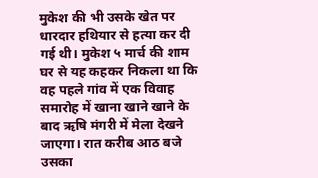मुकेश की भी उसके खेत पर धारदार हथियार से हत्या कर दी गई थी। मुकेश ५ मार्च की शाम घर से यह कहकर निकला था कि वह पहले गांव में एक विवाह समारोह में खाना खाने खाने के बाद ऋषि मंगरी में मेला देखने जाएगा। रात करीब आठ बजे उसका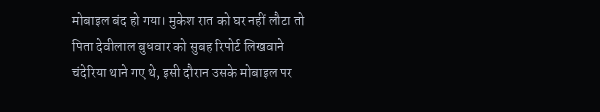मोबाइल बंद हो गया। मुकेश रात को घर नहीं लौटा तो पिता देवीलाल बुधवार को सुबह रिपोर्ट लिखवाने चंदेरिया थाने गए थे, इसी दौरान उसके मोबाइल पर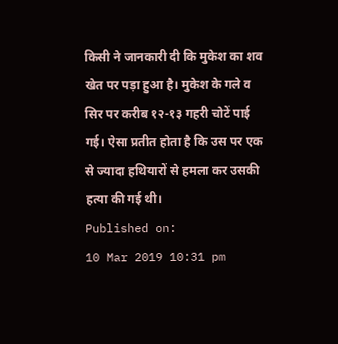किसी ने जानकारी दी कि मुकेश का शव खेत पर पड़ा हुआ है। मुकेश के गले व सिर पर करीब १२-१३ गहरी चोटें पाई गई। ऐसा प्रतीत होता है कि उस पर एक से ज्यादा हथियारों से हमला कर उसकी हत्या की गई थी।
Published on:
10 Mar 2019 10:31 pm